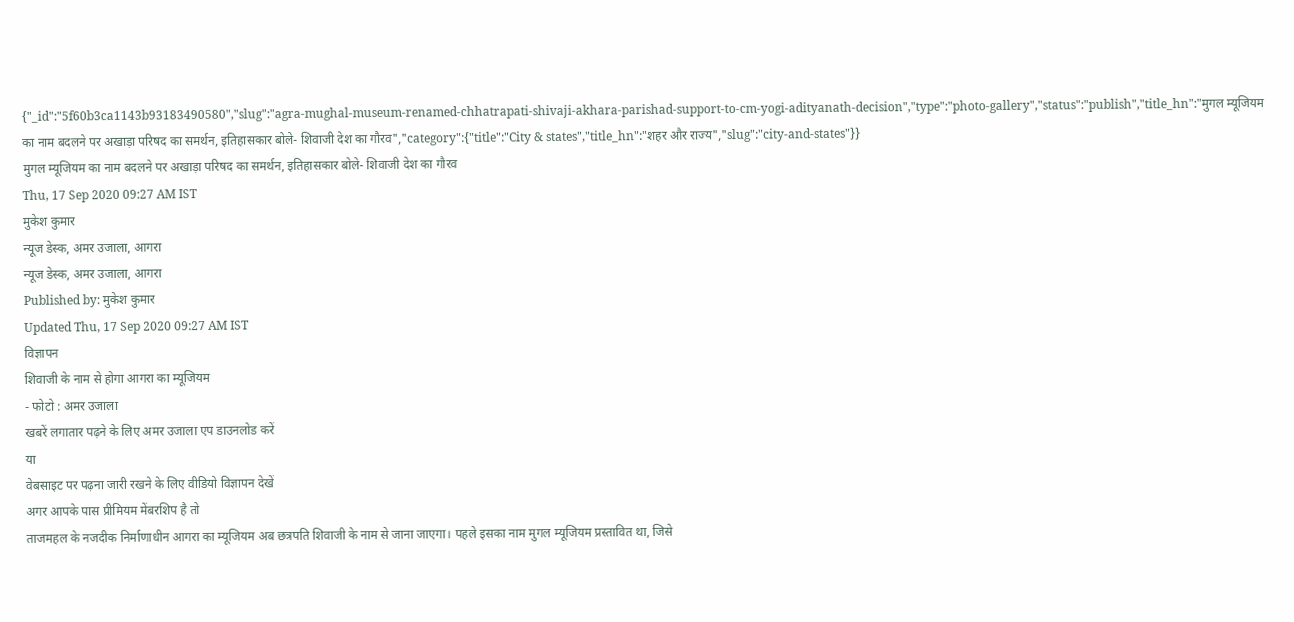{"_id":"5f60b3ca1143b93183490580","slug":"agra-mughal-museum-renamed-chhatrapati-shivaji-akhara-parishad-support-to-cm-yogi-adityanath-decision","type":"photo-gallery","status":"publish","title_hn":"मुगल म्यूजियम का नाम बदलने पर अखाड़ा परिषद का समर्थन, इतिहासकार बोले- शिवाजी देश का गौरव","category":{"title":"City & states","title_hn":"शहर और राज्य","slug":"city-and-states"}}
मुगल म्यूजियम का नाम बदलने पर अखाड़ा परिषद का समर्थन, इतिहासकार बोले- शिवाजी देश का गौरव
Thu, 17 Sep 2020 09:27 AM IST
मुकेश कुमार
न्यूज डेस्क, अमर उजाला, आगरा
न्यूज डेस्क, अमर उजाला, आगरा
Published by: मुकेश कुमार
Updated Thu, 17 Sep 2020 09:27 AM IST
विज्ञापन
शिवाजी के नाम से होगा आगरा का म्यूजियम
- फोटो : अमर उजाला
खबरें लगातार पढ़ने के लिए अमर उजाला एप डाउनलोड करें
या
वेबसाइट पर पढ़ना जारी रखने के लिए वीडियो विज्ञापन देखें
अगर आपके पास प्रीमियम मेंबरशिप है तो
ताजमहल के नजदीक निर्माणाधीन आगरा का म्यूजियम अब छत्रपति शिवाजी के नाम से जाना जाएगा। पहले इसका नाम मुगल म्यूजियम प्रस्तावित था, जिसे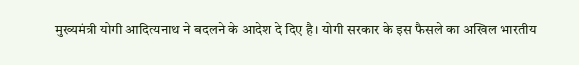मुख्यमंत्री योगी आदित्यनाथ ने बदलने के आदेश दे दिए है। योगी सरकार के इस फैसले का अखिल भारतीय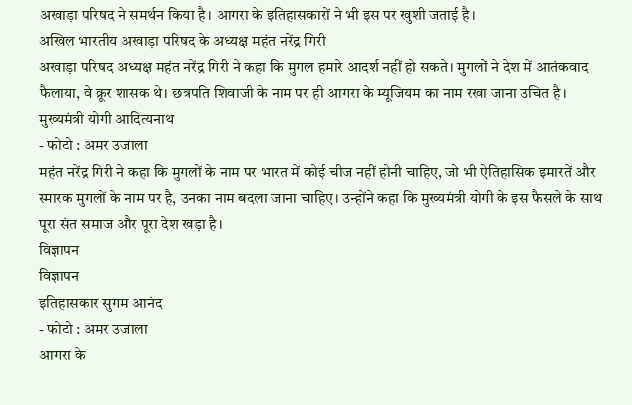अखाड़ा परिषद ने समर्थन किया है। आगरा के इतिहासकारों ने भी इस पर खुशी जताई है।
अखिल भारतीय अखाड़ा परिषद के अध्यक्ष महंत नरेंद्र गिरी
अखाड़ा परिषद अध्यक्ष महंत नरेंद्र गिरी ने कहा कि मुगल हमारे आदर्श नहीं हो सकते। मुगलों ने देश में आतंकवाद फैलाया, वे क्रूर शासक थे। छत्रपति शिवाजी के नाम पर ही आगरा के म्यूजियम का नाम रखा जाना उचित है।
मुख्यमंत्री योगी आदित्यनाथ
- फोटो : अमर उजाला
महंत नरेंद्र गिरी ने कहा कि मुगलों के नाम पर भारत में कोई चीज नहीं होनी चाहिए, जो भी ऐतिहासिक इमारतें और स्मारक मुगलों के नाम पर है, उनका नाम बदला जाना चाहिए। उन्होंने कहा कि मुख्यमंत्री योगी के इस फैसले के साथ पूरा संत समाज और पूरा देश खड़ा है।
विज्ञापन
विज्ञापन
इतिहासकार सुगम आनंद
- फोटो : अमर उजाला
आगरा के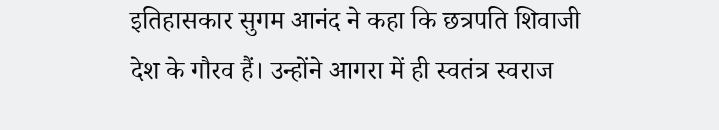इतिहासकार सुगम आनंद ने कहा कि छत्रपति शिवाजी देश के गौरव हैं। उन्होंने आगरा में ही स्वतंत्र स्वराज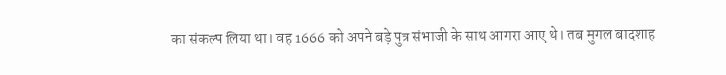का संकल्प लिया था। वह 1666 को अपने बड़े पुत्र संभाजी के साथ आगरा आए थे। तब मुगल बादशाह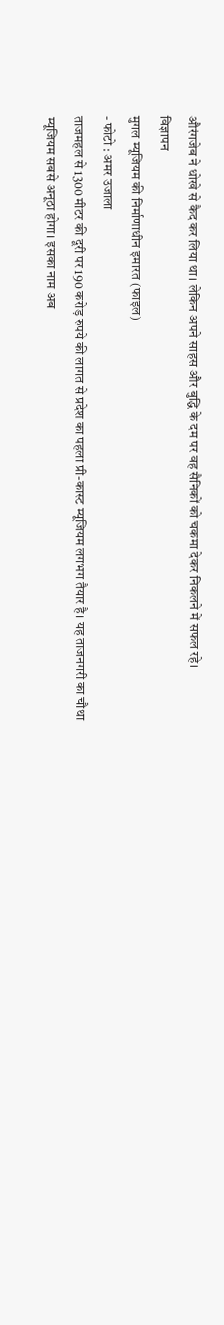औरंगजेब ने धोखे से कैद कर लिया था। लेकिन अपने साहस और बुद्धि के दम पर वह सैनिकों को चकमा देकर निकलने में सफल रहे।
विज्ञापन
मुगल म्यूजियम की निर्माणाधीन इमारत (फाइल)
- फोटो : अमर उजाला
ताजमहल से 1300 मीटर की दूरी पर 190 करोड़ रुपये की लागत से प्रदेश का पहला प्री-कास्ट म्यूजियम लगभग तैयार है। यह ताजनगरी का चौथा म्यूजियम सबसे अनूठा होगा। इसका नाम अब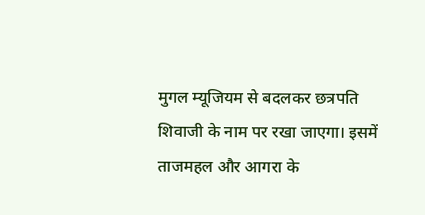मुगल म्यूजियम से बदलकर छत्रपति शिवाजी के नाम पर रखा जाएगा। इसमें ताजमहल और आगरा के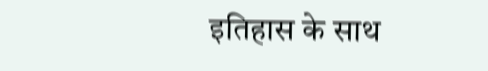इतिहास के साथ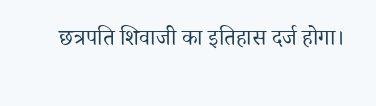छत्रपति शिवाजी का इतिहास दर्ज होगा।